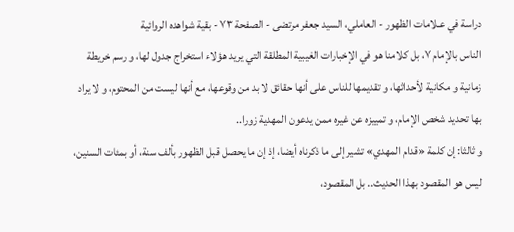دراسة في عـلامات الظهور - العاملي، السيد جعفر مرتضى - الصفحة ٧٣ - بقية شواهده الروائية
الناس بالإمام ٧، بل كلامنا هو في الإخبارات الغيبية المطلقة التي يريد هؤلاء استخراج جدول لها، و رسم خريطة زمانية و مكانية لأحداثها، و تقديمها للناس على أنها حقائق لا بد من وقوعها، مع أنها ليست من المحتوم، و لا يراد بها تحديد شخص الإمام، و تمييزه عن غيره ممن يدعون المهدية زورا..
و ثالثا: إن كلمة «قدام المهدي» تشير إلى ما ذكرناه أيضا، إذ إن ما يحصل قبل الظهور بألف سنة، أو بمئات السنين، ليس هو المقصود بهذا الحديث.. بل المقصود،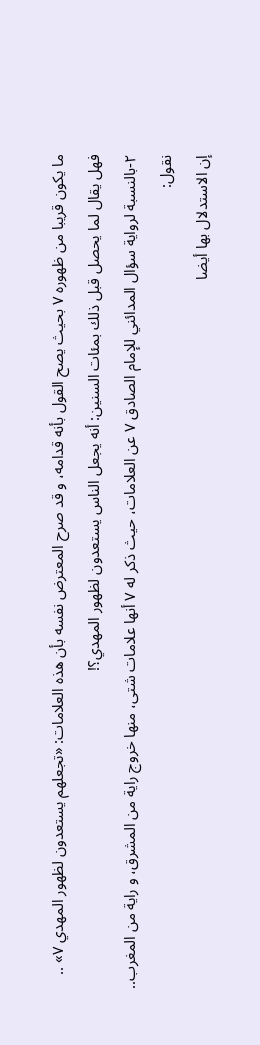ما يكون قريبا من ظهوره ٧ بحيث يصح القول بأنه قدامه، و قد صرح المعترض نفسه بأن هذه العلامات: «تجعلهم يستعدون لظهور المهدي ٧» ..
فهل يقال لما يحصل قبل ذلك بمئات السنين: أنه يجعل الناس يستعدون لظهور المهدي؟!
٢-بالنسبة لرواية سؤال المدائني للإمام الصادق ٧ عن العلامات، حيث ذكر له ٧ أنها علامات شتى، منها خروج راية من المشرق، و راية من المغرب..
نقول:
إن الاستدلال بها أيضا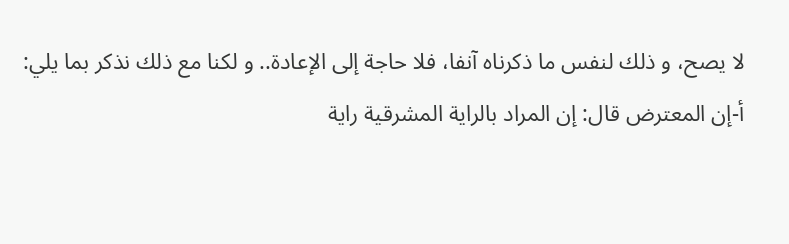لا يصح، و ذلك لنفس ما ذكرناه آنفا، فلا حاجة إلى الإعادة.. و لكنا مع ذلك نذكر بما يلي:
أ-إن المعترض قال: إن المراد بالراية المشرقية راية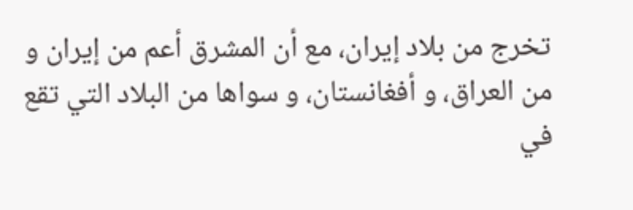تخرج من بلاد إيران، مع أن المشرق أعم من إيران و من العراق، و أفغانستان، و سواها من البلاد التي تقع في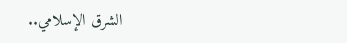الشرق الإسلامي..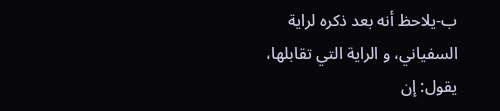ب-يلاحظ أنه بعد ذكره لراية السفياني، و الراية التي تقابلها، يقول: إن